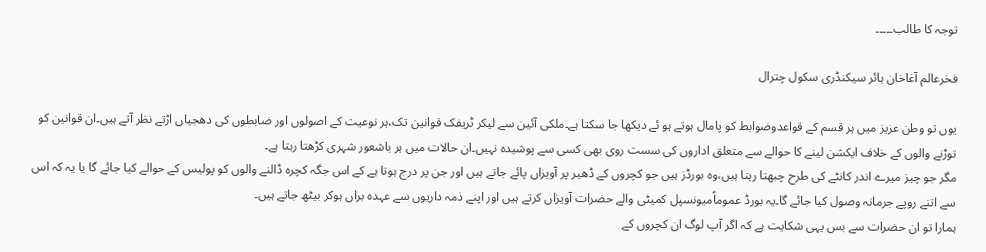توجہ کا طالب۔۔۔۔۔

فخرعالم آغاخان ہائر سیکنڈری سکول چترال

یوں تو وطن عزیز میں ہر قسم کے قواعدوضوابط کو پامال ہوتے ہو ئے دیکھا جا سکتا ہے۔ملکی آئین سے لیکر ٹریفک قوانین تک،ہر نوعیت کے اصولوں اور ضابطوں کی دھجیاں اڑتے نظر آتے ہیں۔ان قوانین کو توڑنے والوں کے خلاف ایکشن لینے کا حوالے سے متعلق اداروں کی سست روی بھی کسی سے پوشیدہ نہیں۔ان حالات میں ہر باشعور شہری کڑھتا رہتا ہے۔
مگر جو چیز میرے اندر کانٹے کی طرح چبھتا رہتا ہیں،وہ بورڈز ہیں جو کچروں کے ڈھیر پر آویزاں پائے جاتے ہیں اور جن پر درج ہوتا ہے کے اس جگہ کچرہ ڈالنے والوں کو پولیس کے حوالے کیا جائے گا یا یہ کہ اس سے اتنے روپے جرمانہ وصول کیا جائے گا۔یہ بورڈ عموماًمیونسپل کمیٹی والے حضرات آویزاں کرتے ہیں اور اپنے ذمہ داریوں سے عہدہ براں ہوکر بیٹھ جاتے ہیں۔
ہمارا تو ان حضرات سے بس یہی شکایت ہے کہ اگر آپ لوگ ان کچروں کے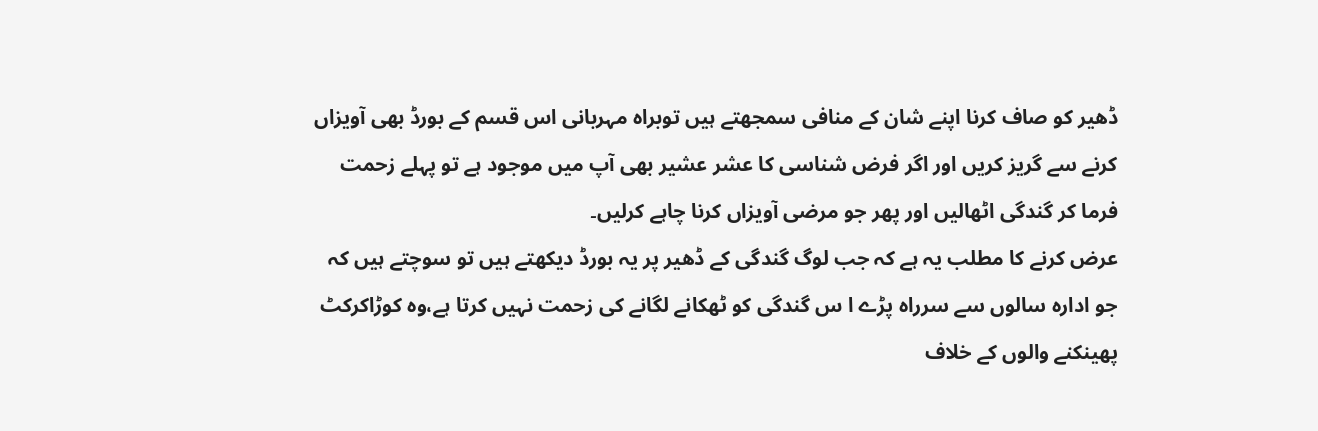ڈھیر کو صاف کرنا اپنے شان کے منافی سمجھتے ہیں توبراہ مہربانی اس قسم کے بورڈ بھی آویزاں کرنے سے گریز کریں اور اگر فرض شناسی کا عشر عشیر بھی آپ میں موجود ہے تو پہلے زحمت فرما کر گندگی اٹھالیں اور پھر جو مرضی آویزاں کرنا چاہے کرلیں۔
عرض کرنے کا مطلب یہ ہے کہ جب لوگ گندگی کے ڈھیر پر یہ بورڈ دیکھتے ہیں تو سوچتے ہیں کہ جو ادارہ سالوں سے سرراہ پڑے ا س گندگی کو ٹھکانے لگانے کی زحمت نہیں کرتا ہے،وہ کوڑاکرکٹ پھینکنے والوں کے خلاف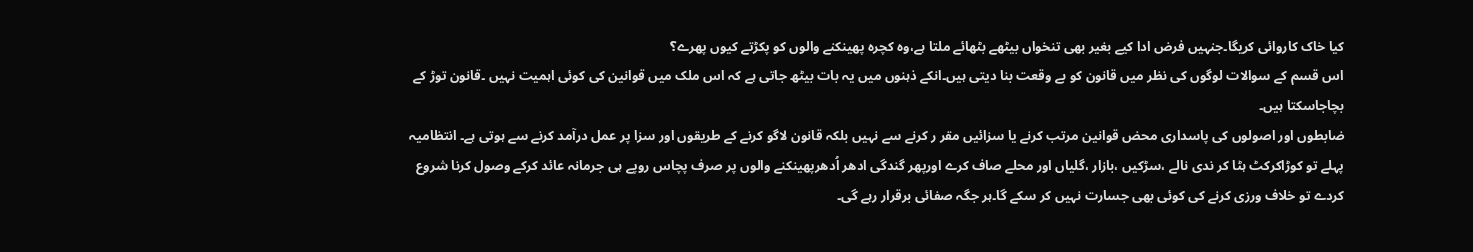کیا خاک کاروائی کریگا۔جنہیں فرض ادا کیے بغیر بھی تنخواں بیٹھے بٹھائے ملتا ہے،وہ کچرہ پھینکنے والوں کو پکڑتے کیوں پھرے؟
اس قسم کے سوالات لوگوں کی نظر میں قانون کو بے وقعت بنا دیتی ہیں۔انکے ذہنوں میں یہ بات بیٹھ جاتی ہے کہ اس ملک میں قوانین کی کوئی اہمیت نہیں ۔قانون توڑ کے بچاجاسکتا ہیں۔
ضابطوں اور اصولوں کی پاسداری محض قوانین مرتب کرنے یا سزائیں مقر ر کرنے سے نہیں بلکہ قانون لاگو کرنے کے طریقوں اور سزا پر عمل درآمد کرنے سے ہوتی ہے۔ انتظامیہ پہلے تو کوڑاکرکٹ ہٹا کر ندی نالے ،سڑکیں ،بازار ،گلیاں اور محلے صاف کرے اورپھر گندگی ادھر اُدھرپھینکنے والوں پر صرف پچاس روپے ہی جرمانہ عائد کرکے وصول کرنا شروع کردے تو خلاف ورزی کرنے کی کوئی بھی جسارت نہیں کر سکے گا۔ہر جگہ صفائی برقرار رہے گی۔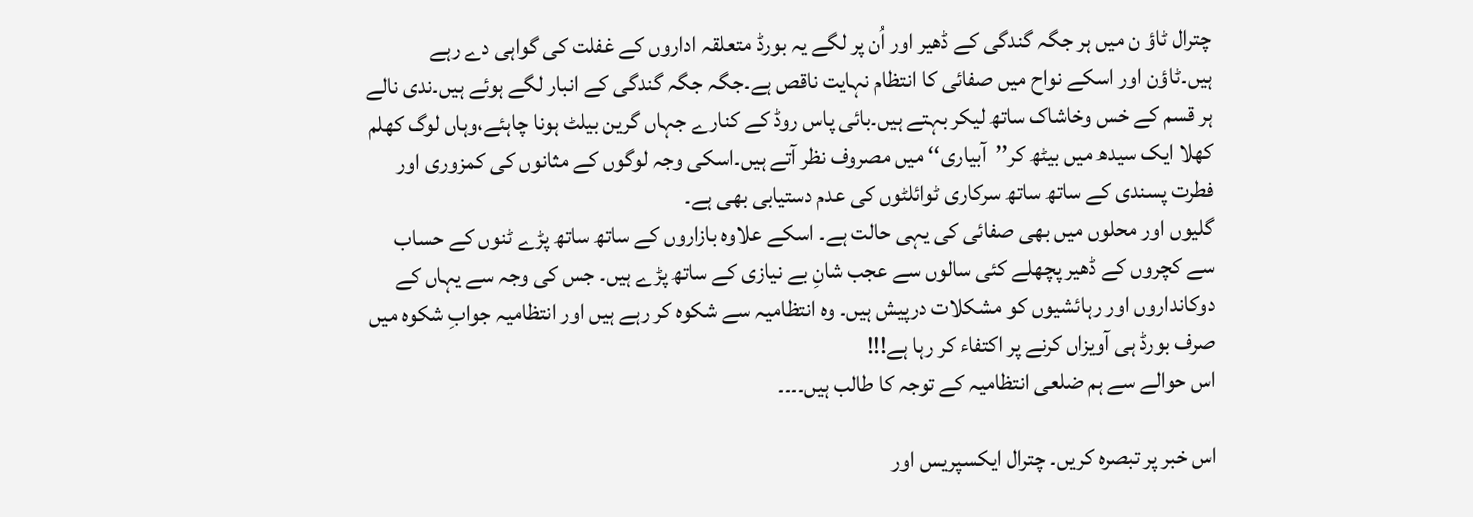چترال ٹاؤ ن میں ہر جگہ گندگی کے ڈھیر اور اُن پر لگے یہ بورڈ متعلقہ اداروں کے غفلت کی گواہی دے رہے ہیں۔ٹاؤن اور اسکے نواح میں صفائی کا انتظام نہایت ناقص ہے۔جگہ جگہ گندگی کے انبار لگے ہوئے ہیں۔ندی نالے ہر قسم کے خس وخاشاک ساتھ لیکر بہتے ہیں۔بائی پاس روڈ کے کنارے جہاں گرین بیلٹ ہونا چاہئے،وہاں لوگ کھلم کھلا ایک سیدھ میں بیٹھ کر’’آبیاری‘‘ میں مصروف نظر آتے ہیں۔اسکی وجہ لوگوں کے مثانوں کی کمزوری اور فطرت پسندی کے ساتھ ساتھ سرکاری ٹوائلٹوں کی عدم دستیابی بھی ہے۔
گلیوں اور محلوں میں بھی صفائی کی یہی حالت ہے۔ اسکے علاوہ بازاروں کے ساتھ ساتھ پڑے ٹنوں کے حساب سے کچروں کے ڈھیر پچھلے کئی سالوں سے عجب شانِ بے نیازی کے ساتھ پڑے ہیں۔ جس کی وجہ سے یہاں کے دوکانداروں اور رہائشیوں کو مشکلات درپیش ہیں۔ وہ انتظامیہ سے شکوہ کر رہے ہیں اور انتظامیہ جوابِ شکوہ میں صرف بورڈ ہی آویزاں کرنے پر اکتفاء کر رہا ہے!!!
اس حوالے سے ہم ضلعی انتظامیہ کے توجہ کا طالب ہیں۔۔۔۔

اس خبر پر تبصرہ کریں۔ چترال ایکسپریس اور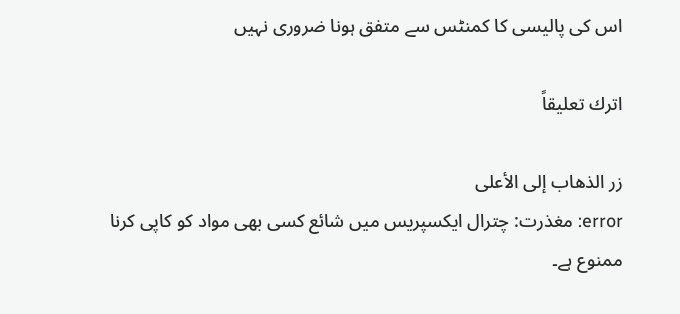اس کی پالیسی کا کمنٹس سے متفق ہونا ضروری نہیں

اترك تعليقاً

زر الذهاب إلى الأعلى
error: مغذرت: چترال ایکسپریس میں شائع کسی بھی مواد کو کاپی کرنا ممنوع ہے۔